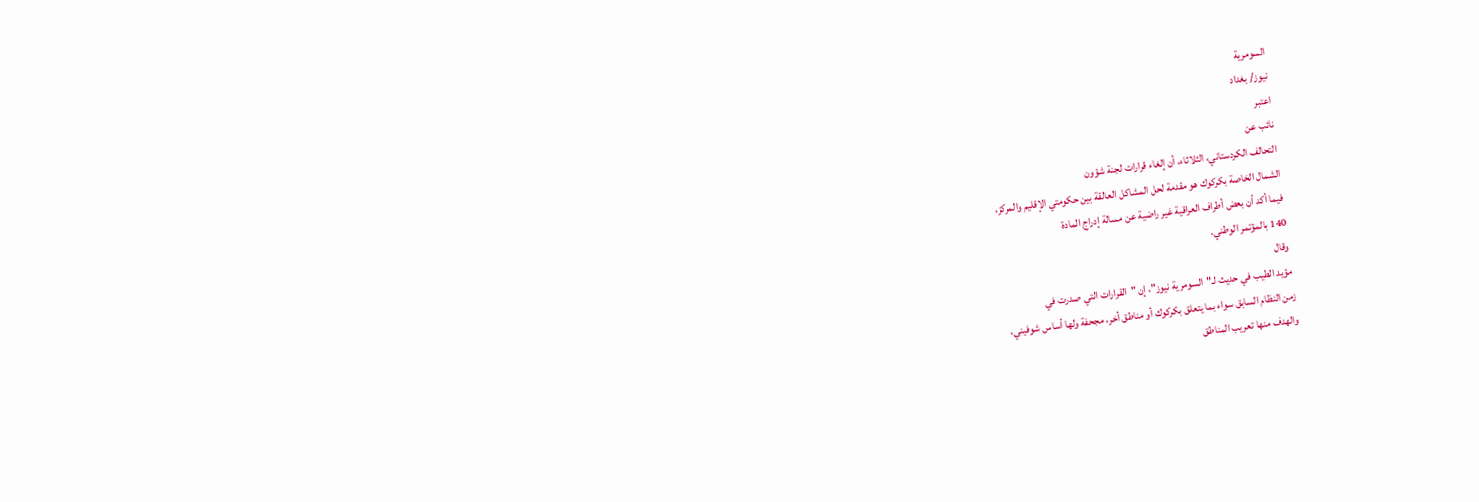السومرية
نيوز/ بغداد
اعتبر
نائب عن
التحالف الكردستاني، الثلاثاء، أن إلغاء قرارات لجنة شؤون
الشمال الخاصة بكركوك هو مقدمة لحل المشاكل العالقة بين حكومتي الإقليم والمركز،
فيما أكد أن بعض أطراف العراقية غير راضية عن مسالة إدراج المادة
140 بالمؤتمر الوطني.
وقال
مؤيد الطيب في حديث لـ"السومرية نيوز"، إن "القرارات التي صدرت في
زمن النظام السابق سواء بما يتعلق بكركوك أو مناطق أخر، مجحفة ولها أساس شوفيني،
والهدف منها تعريب المناطق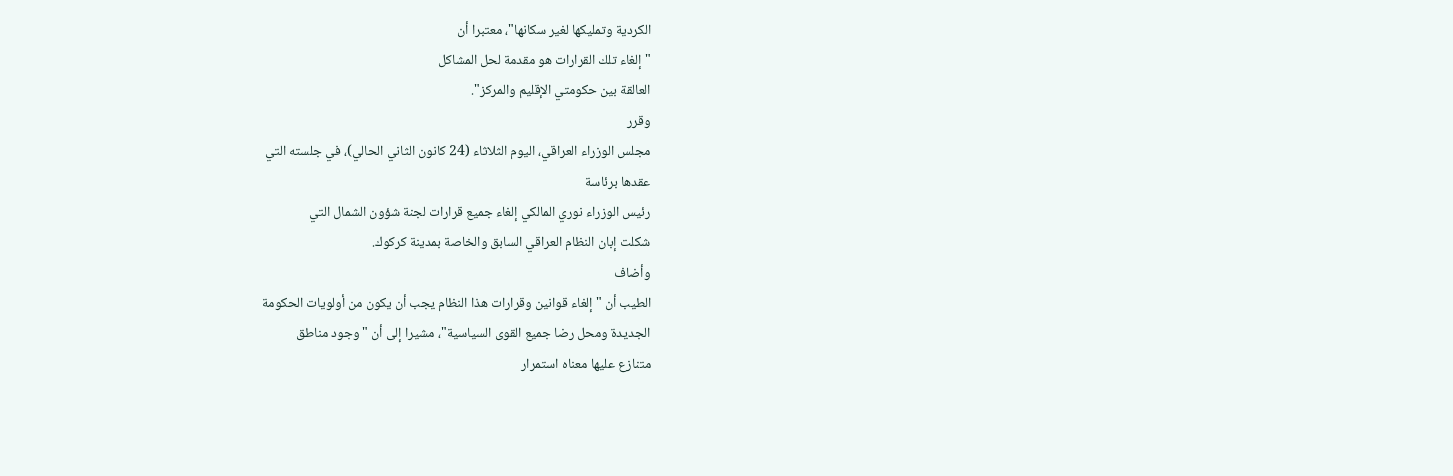الكردية وتمليكها لغير سكانها"، معتبرا أن
"إلغاء تلك القرارات هو مقدمة لحل المشاكل
العالقة بين حكومتي الإقليم والمركز".
وقرر
مجلس الوزراء العراقي، اليوم الثلاثاء (24 كانون الثاني الحالي)، في جلسته التي
عقدها برئاسة
رئيس الوزراء نوري المالكي إلغاء جميع قرارات لجنة شؤون الشمال التي
شكلت إبان النظام العراقي السابق والخاصة بمدينة كركوك.
وأضاف
الطيب أن "إلغاء قوانين وقرارات هذا النظام يجب أن يكون من أولويات الحكومة
الجديدة ومحل رضا جميع القوى السياسية"، مشيرا إلى أن "وجود مناطق
متنازع عليها معناه استمرار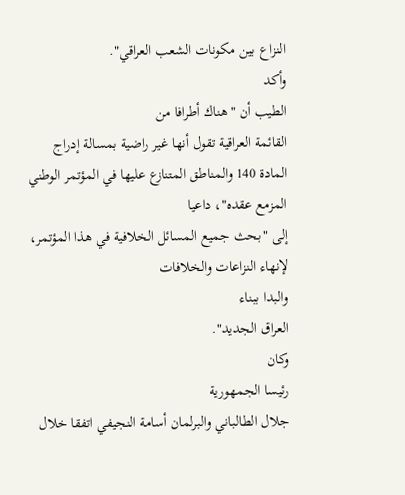النزاع بين مكونات الشعب العراقي".
وأكد
الطيب أن "هناك أطرافا من
القائمة العراقية تقول أنها غير راضية بمسالة إدراج
المادة 140 والمناطق المتنازع عليها في المؤتمر الوطني المزمع عقده"، داعيا
إلى "بحث جميع المسائل الخلافية في هذا المؤتمر، لإنهاء النزاعات والخلافات
والبدا ببناء
العراق الجديد".
وكان
رئيسا الجمهورية
جلال الطالباني والبرلمان أسامة النجيفي اتفقا خلال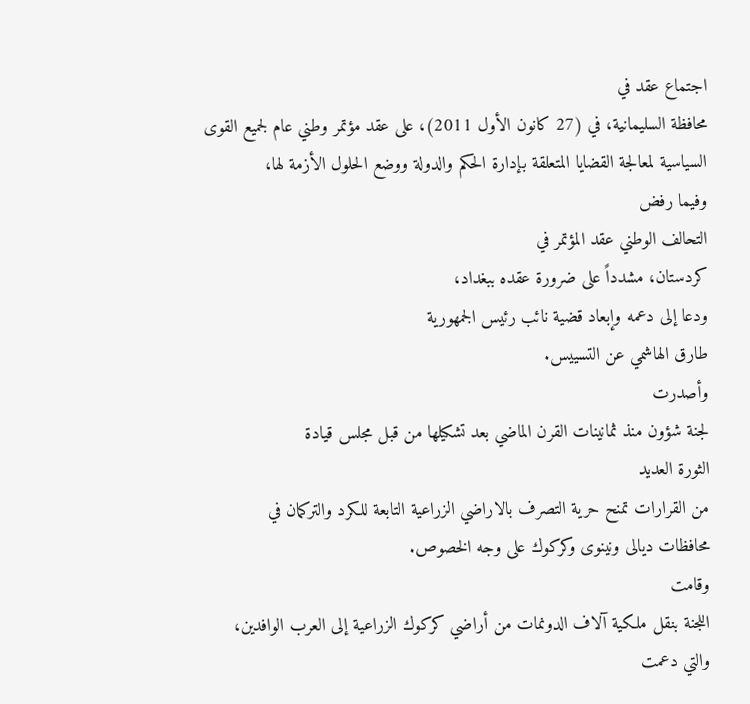اجتماع عقد في
محافظة السليمانية، في (27 كانون الأول 2011)، على عقد مؤتمر وطني عام لجميع القوى
السياسية لمعالجة القضايا المتعلقة بإدارة الحكم والدولة ووضع الحلول الأزمة لها،
وفيما رفض
التحالف الوطني عقد المؤتمر في
كردستان، مشدداً على ضرورة عقده ببغداد،
ودعا إلى دعمه وإبعاد قضية نائب رئيس الجمهورية
طارق الهاشمي عن التسييس.
وأصدرت
لجنة شؤون منذ ثمانينات القرن الماضي بعد تشكيلها من قبل مجلس قيادة
الثورة العديد
من القرارات تمنح حرية التصرف بالاراضي الزراعية التابعة للكرد والتركمان في
محافظات ديالى ونينوى وكركوك على وجه الخصوص.
وقامت
اللجنة بنقل ملكية آلاف الدونمات من أراضي كركوك الزراعية إلى العرب الوافدين،
والتي دعمت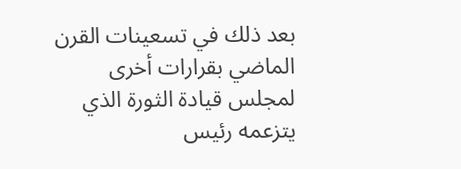بعد ذلك في تسعينات القرن الماضي بقرارات أخرى لمجلس قيادة الثورة الذي
يتزعمه رئيس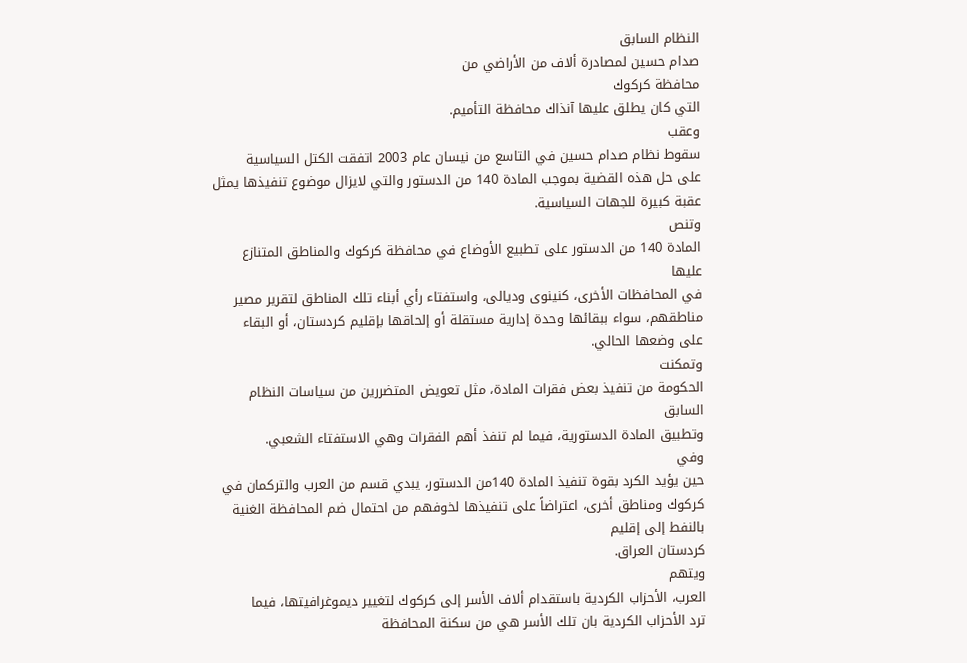النظام السابق
صدام حسين لمصادرة ألاف من الأراضي من
محافظة كركوك
التي كان يطلق عليها آنذاك محافظة التأميم.
وعقب
سقوط نظام صدام حسين في التاسع من نيسان عام 2003 اتفقت الكتل السياسية
على حل هذه القضية بموجب المادة 140 من الدستور والتي لايزال موضوع تنفيذها يمثل
عقبة كبيرة للجهات السياسية.
وتنص
المادة 140 من الدستور على تطبيع الأوضاع في محافظة كركوك والمناطق المتنازع عليها
في المحافظات الأخرى، كنينوى وديالى، واستفتاء رأي أبناء تلك المناطق لتقرير مصير
مناطقهم، سواء ببقائها وحدة إدارية مستقلة أو إلحاقها بإقليم كردستان، أو البقاء
على وضعها الحالي.
وتمكنت
الحكومة من تنفيذ بعض فقرات المادة، مثل تعويض المتضررين من سياسات النظام السابق
وتطبيق المادة الدستورية، فيما لم تنفذ أهم الفقرات وهي الاستفتاء الشعبي.
وفي
حين يؤيد الكرد بقوة تنفيذ المادة 140من الدستور، يبدي قسم من العرب والتركمان في
كركوك ومناطق أخرى، اعتراضاً على تنفيذها لخوفهم من احتمال ضم المحافظة الغنية
بالنفط إلى إقليم
كردستان العراق.
ويتهم
العرب، الأحزاب الكردية باستقدام ألاف الأسر إلى كركوك لتغيير ديموغرافيتها، فيما
ترد الأحزاب الكردية بان تلك الأسر هي من سكنة المحافظة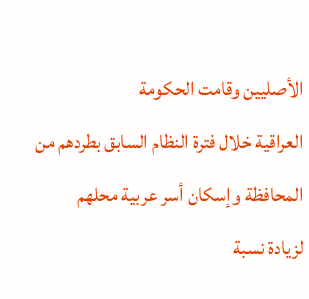الأصليين وقامت الحكومة
العراقية خلال فترة النظام السابق بطردهم من المحافظة وإسكان أسر عربية محلهم
لزيادة نسبة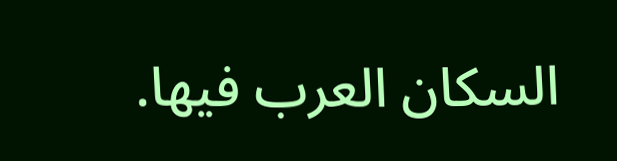السكان العرب فيها.